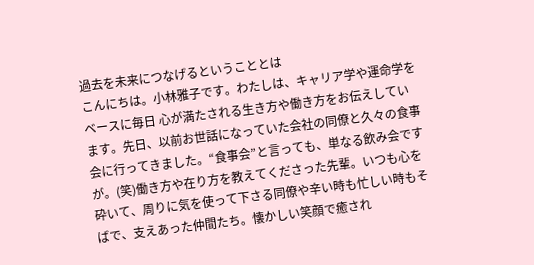過去を未来につなげるということとは
こんにちは。小林雅子です。わたしは、キャリア学や運命学をベースに毎日 心が満たされる生き方や働き方をお伝えしています。先日、以前お世話になっていた会社の同僚と久々の食事会に行ってきました。“食事会”と言っても、単なる飲み会ですが。(笑)働き方や在り方を教えてくださった先輩。いつも心を砕いて、周りに気を使って下さる同僚や辛い時も忙しい時もそばで、支えあった仲間たち。懐かしい笑顔で癒され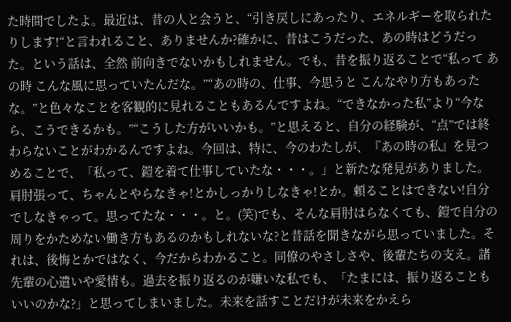た時間でしたよ。最近は、昔の人と会うと、“引き戻しにあったり、エネルギーを取られたりします!“と言われること、ありませんか?確かに、昔はこうだった、あの時はどうだった。という話は、全然 前向きでないかもしれません。でも、昔を振り返ることで“私って あの時 こんな風に思っていたんだな。”“あの時の、仕事、今思うと こんなやり方もあったな。”と色々なことを客観的に見れることもあるんですよね。“できなかった私”より“今なら、こうできるかも。”“こうした方がいいかも。”と思えると、自分の経験が、“点”では終わらないことがわかるんですよね。今回は、特に、今のわたしが、『あの時の私』を見つめることで、「私って、鎧を着て仕事していたな・・・。」と新たな発見がありました。肩肘張って、ちゃんとやらなきゃ!とかしっかりしなきゃ!とか。頼ることはできない!自分でしなきゃって。思ってたな・・・。と。(笑)でも、そんな肩肘はらなくても、鎧で自分の周りをかためない働き方もあるのかもしれないな?と昔話を聞きながら思っていました。それは、後悔とかではなく、今だからわかること。同僚のやさしさや、後輩たちの支え。諸先輩の心遣いや愛情も。過去を振り返るのが嫌いな私でも、「たまには、振り返ることもいいのかな?」と思ってしまいました。未来を話すことだけが未来をかえら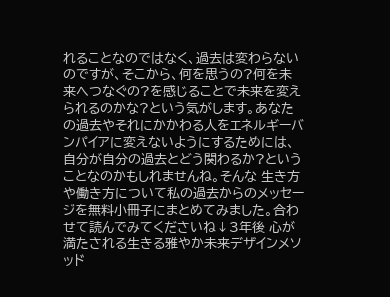れることなのではなく、過去は変わらないのですが、そこから、何を思うの?何を未来へつなぐの?を感じることで未来を変えられるのかな?という気がします。あなたの過去やそれにかかわる人をエネルギーバンパイアに変えないようにするためには、自分が自分の過去とどう関わるか?ということなのかもしれませんね。そんな 生き方や働き方について私の過去からのメッセージを無料小冊子にまとめてみました。合わせて読んでみてくださいね↓3年後 心が満たされる生きる雅やか未来デザインメソッド